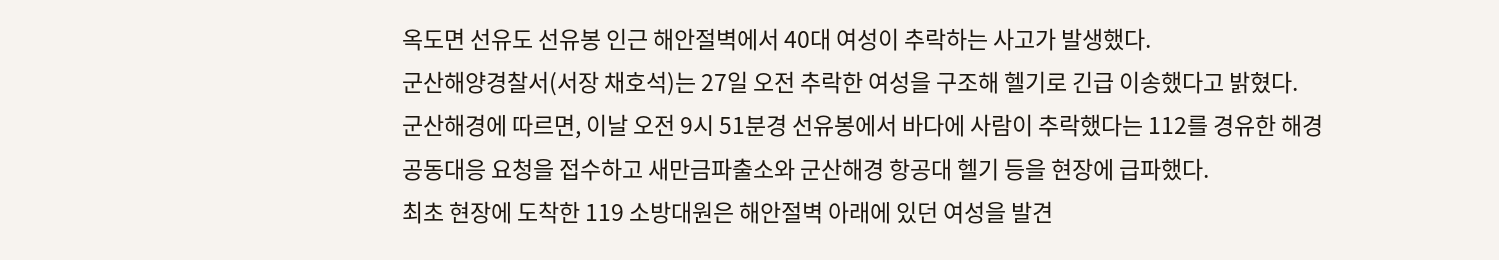옥도면 선유도 선유봉 인근 해안절벽에서 40대 여성이 추락하는 사고가 발생했다.
군산해양경찰서(서장 채호석)는 27일 오전 추락한 여성을 구조해 헬기로 긴급 이송했다고 밝혔다.
군산해경에 따르면, 이날 오전 9시 51분경 선유봉에서 바다에 사람이 추락했다는 112를 경유한 해경 공동대응 요청을 접수하고 새만금파출소와 군산해경 항공대 헬기 등을 현장에 급파했다.
최초 현장에 도착한 119 소방대원은 해안절벽 아래에 있던 여성을 발견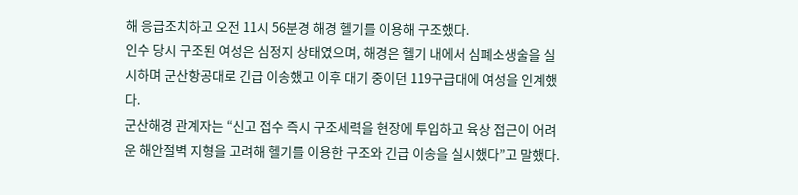해 응급조치하고 오전 11시 56분경 해경 헬기를 이용해 구조했다.
인수 당시 구조된 여성은 심정지 상태였으며, 해경은 헬기 내에서 심폐소생술을 실시하며 군산항공대로 긴급 이송했고 이후 대기 중이던 119구급대에 여성을 인계했다.
군산해경 관계자는 “신고 접수 즉시 구조세력을 현장에 투입하고 육상 접근이 어려운 해안절벽 지형을 고려해 헬기를 이용한 구조와 긴급 이송을 실시했다”고 말했다.